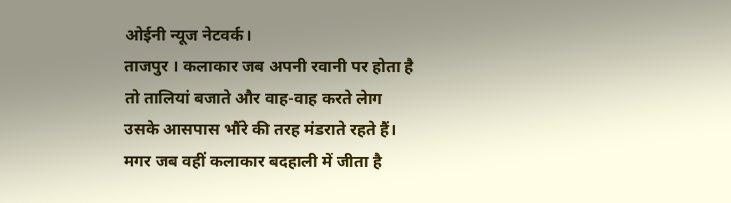ओईनी न्यूज नेटवर्क।
ताजपुर । कलाकार जब अपनी रवानी पर होता है तो तालियां बजाते और वाह-वाह करते लेाग उसके आसपास भौंरे की तरह मंडराते रहते हैं। मगर जब वहीं कलाकार बदहाली में जीता है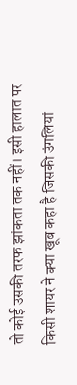तो कोई उसकी तरफ झांकता तक नहीं। इसी हालात पर किसी शायर ने क्या खूब कहा है जिसकी उंगलियां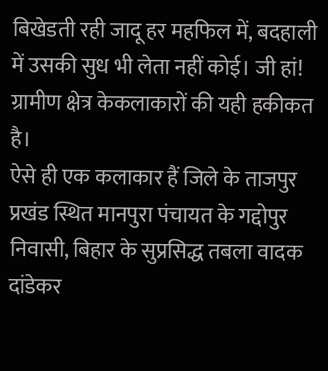बिखेडती रही जादू हर महफिल में, बदहाली में उसकी सुध भी लेता नहीं कोई। जी हां! ग्रामीण क्षेत्र केकलाकारों की यही हकीकत है।
ऐसे ही एक कलाकार हैं जिले के ताजपुर प्रखंड स्थित मानपुरा पंचायत के गद्दोपुर निवासी, बिहार के सुप्रसिद्ध तबला वादक दांडेकर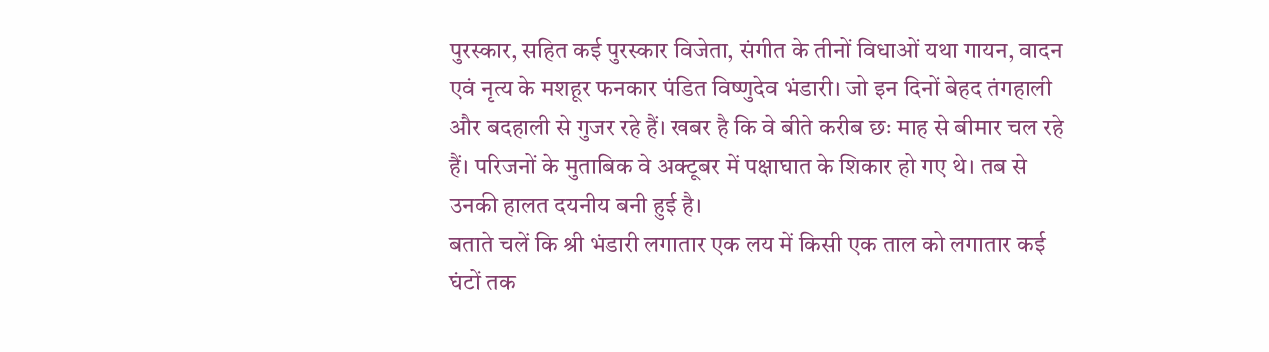पुरस्कार, सहित कई पुरस्कार विजेता, संगीत के तीनों विधाओं यथा गायन, वादन एवं नृत्य के मशहूर फनकार पंडित विष्णुदेव भंडारी। जो इन दिनों बेहद तंगहाली और बदहाली से गुजर रहे हैं। खबर है कि वे बीते करीब छः माह से बीमार चल रहे हैं। परिजनों के मुताबिक वे अक्टूबर में पक्षाघात के शिकार हो गए थे। तब से उनकी हालत दयनीय बनी हुई है।
बताते चलें कि श्री भंडारी लगातार एक लय में किसी एक ताल को लगातार कई घंटों तक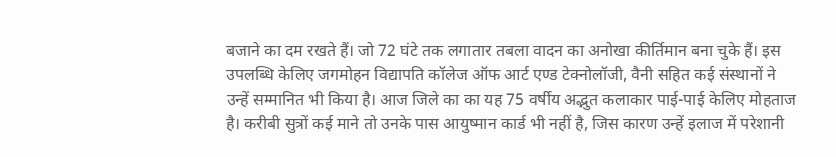बजाने का दम रखते हैं। जो 72 घंटे तक लगातार तबला वादन का अनोखा कीर्तिमान बना चुके हैं। इस उपलब्धि केलिए जगमोहन विद्यापति कॉलेज ऑफ आर्ट एण्ड टेक्नोलॉजी, वैनी सहित कई संस्थानों ने उन्हें सम्मानित भी किया है। आज जिले का का यह 75 वर्षीय अद्भुत कलाकार पाई-पाई केलिए मोहताज है। करीबी सुत्रों कई माने तो उनके पास आयुष्मान कार्ड भी नहीं है, जिस कारण उन्हें इलाज में परेशानी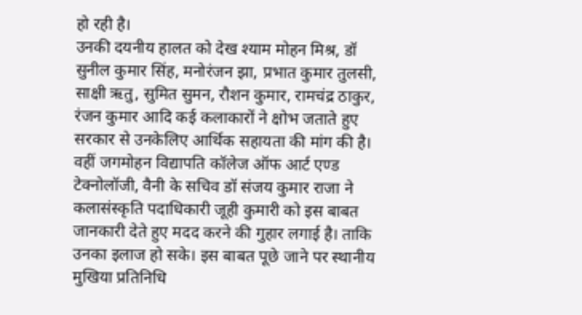हो रही है।
उनकी दयनीय हालत को देख श्याम मोहन मिश्र, डॉ सुनील कुमार सिंह, मनोरंजन झा, प्रभात कुमार तुलसी, साक्षी ऋतु, सुमित सुमन, रौशन कुमार, रामचंद्र ठाकुर, रंजन कुमार आदि कई कलाकारों ने क्षोभ जताते हुए सरकार से उनकेलिए आर्थिक सहायता की मांग की है। वहीं जगमोहन विद्यापति कॉलेज ऑफ आर्ट एण्ड टेक्नोलॉजी, वैनी के सचिव डॉ संजय कुमार राजा ने कलासंस्कृति पदाधिकारी जूही कुमारी को इस बाबत जानकारी देते हुए मदद करने की गुहार लगाई है। ताकि उनका इलाज हो सके। इस बाबत पूछे जाने पर स्थानीय मुखिया प्रतिनिधि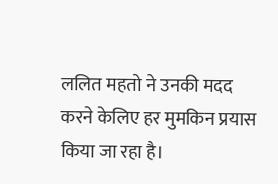ललित महतो ने उनकी मदद करने केलिए हर मुमकिन प्रयास किया जा रहा है।